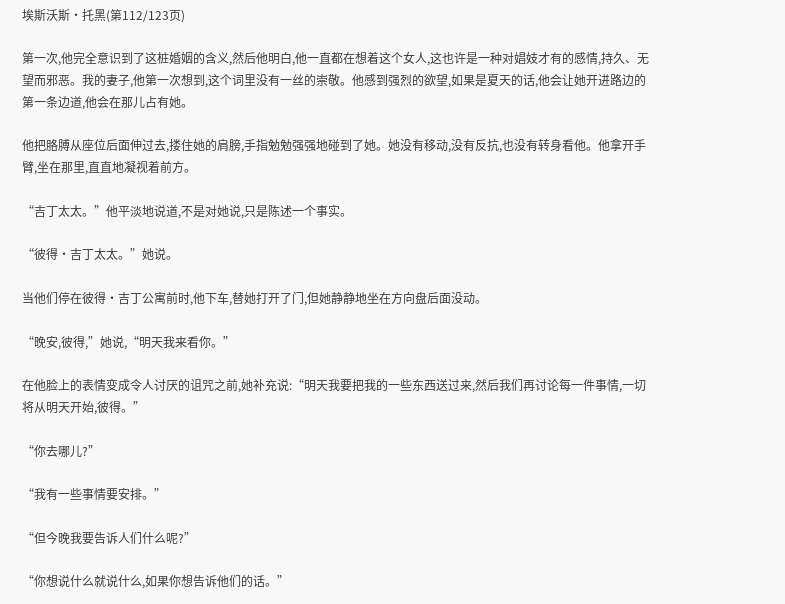埃斯沃斯·托黑(第112/123页)

第一次,他完全意识到了这桩婚姻的含义,然后他明白,他一直都在想着这个女人,这也许是一种对娼妓才有的感情,持久、无望而邪恶。我的妻子,他第一次想到,这个词里没有一丝的崇敬。他感到强烈的欲望,如果是夏天的话,他会让她开进路边的第一条边道,他会在那儿占有她。

他把胳膊从座位后面伸过去,搂住她的肩膀,手指勉勉强强地碰到了她。她没有移动,没有反抗,也没有转身看他。他拿开手臂,坐在那里,直直地凝视着前方。

“吉丁太太。”他平淡地说道,不是对她说,只是陈述一个事实。

“彼得·吉丁太太。”她说。

当他们停在彼得·吉丁公寓前时,他下车,替她打开了门,但她静静地坐在方向盘后面没动。

“晚安,彼得,”她说,“明天我来看你。”

在他脸上的表情变成令人讨厌的诅咒之前,她补充说:“明天我要把我的一些东西送过来,然后我们再讨论每一件事情,一切将从明天开始,彼得。”

“你去哪儿?”

“我有一些事情要安排。”

“但今晚我要告诉人们什么呢?”

“你想说什么就说什么,如果你想告诉他们的话。”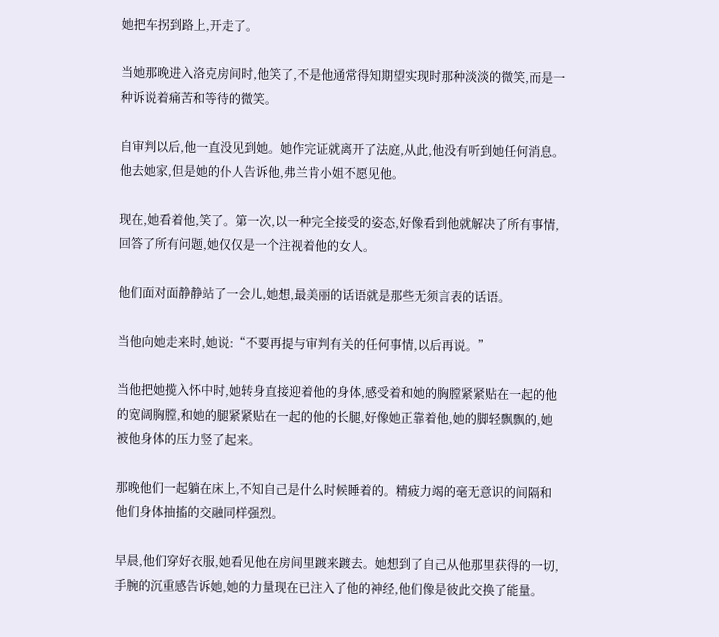她把车拐到路上,开走了。

当她那晚进入洛克房间时,他笑了,不是他通常得知期望实现时那种淡淡的微笑,而是一种诉说着痛苦和等待的微笑。

自审判以后,他一直没见到她。她作完证就离开了法庭,从此,他没有听到她任何消息。他去她家,但是她的仆人告诉他,弗兰肯小姐不愿见他。

现在,她看着他,笑了。第一次,以一种完全接受的姿态,好像看到他就解决了所有事情,回答了所有问题,她仅仅是一个注视着他的女人。

他们面对面静静站了一会儿,她想,最美丽的话语就是那些无须言表的话语。

当他向她走来时,她说:“不要再提与审判有关的任何事情,以后再说。”

当他把她揽入怀中时,她转身直接迎着他的身体,感受着和她的胸膛紧紧贴在一起的他的宽阔胸膛,和她的腿紧紧贴在一起的他的长腿,好像她正靠着他,她的脚轻飘飘的,她被他身体的压力竖了起来。

那晚他们一起躺在床上,不知自己是什么时候睡着的。精疲力竭的毫无意识的间隔和他们身体抽搐的交融同样强烈。

早晨,他们穿好衣服,她看见他在房间里踱来踱去。她想到了自己从他那里获得的一切,手腕的沉重感告诉她,她的力量现在已注入了他的神经,他们像是彼此交换了能量。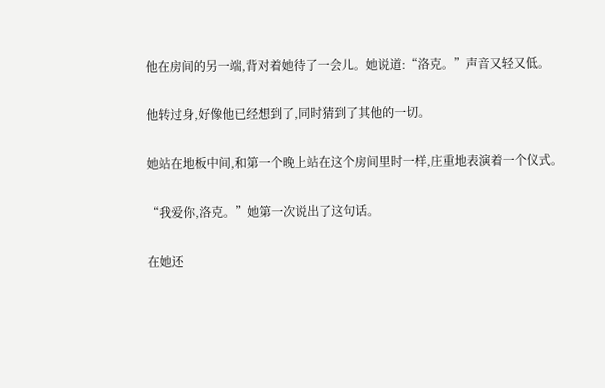他在房间的另一端,背对着她待了一会儿。她说道:“洛克。”声音又轻又低。

他转过身,好像他已经想到了,同时猜到了其他的一切。

她站在地板中间,和第一个晚上站在这个房间里时一样,庄重地表演着一个仪式。

“我爱你,洛克。”她第一次说出了这句话。

在她还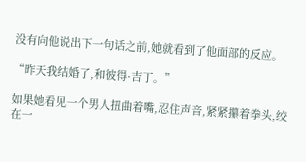没有向他说出下一句话之前,她就看到了他面部的反应。

“昨天我结婚了,和彼得·吉丁。”

如果她看见一个男人扭曲着嘴,忍住声音,紧紧攥着拳头,绞在一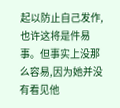起以防止自己发作,也许这将是件易事。但事实上没那么容易,因为她并没有看见他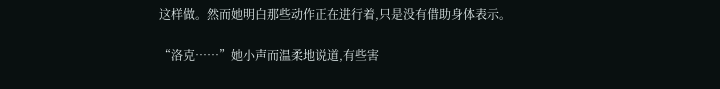这样做。然而她明白那些动作正在进行着,只是没有借助身体表示。

“洛克……”她小声而温柔地说道,有些害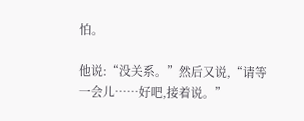怕。

他说:“没关系。”然后又说,“请等一会儿……好吧,接着说。”